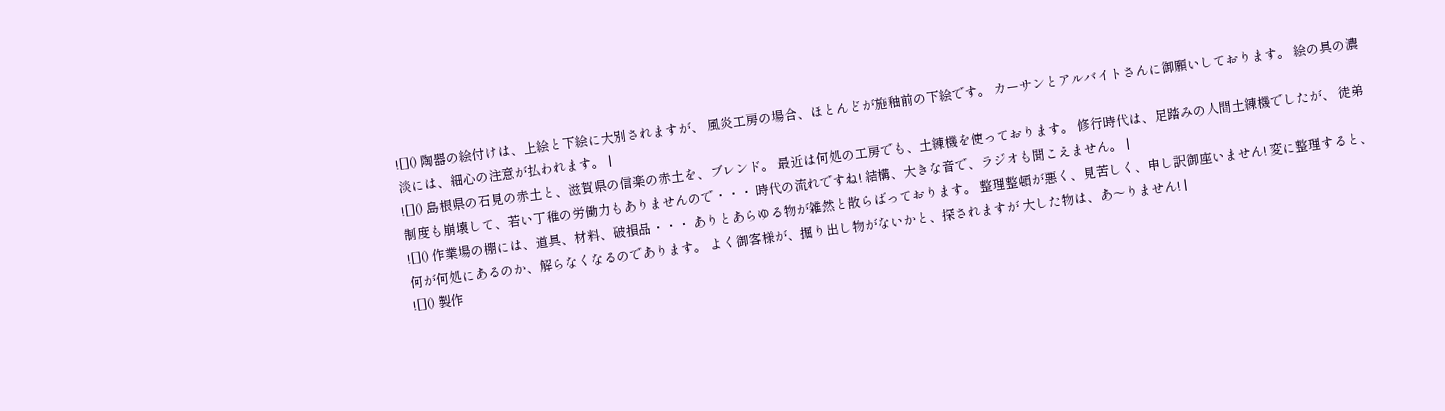![]() 陶器の絵付けは、上絵と下絵に大別されますが、 風炎工房の場合、ほとんどが施釉前の下絵です。 カーサンとアルバイトさんに御願いしております。 絵の具の濃淡には、細心の注意が払われます。 |
![]() 島根県の石見の赤土と、滋賀県の信楽の赤土を、ブレンド。 最近は何処の工房でも、土練機を使っております。 修行時代は、足踏みの人間土練機でしたが、 徒弟制度も崩壊して、若い丁稚の労働力もありませんので・・・ 時代の流れですね! 結構、大きな音で、ラジオも聞こえません。 |
![]() 作業場の棚には、道具、材料、破損品・・・ ありとあらゆる物が雑然と散らばっております。 整理整頓が悪く、見苦しく、申し訳御座いません! 変に整理すると、何が何処にあるのか、解らなくなるのであります。 よく御客様が、掘り出し物がないかと、探されますが 大した物は、あ〜りません! |
![]() 製作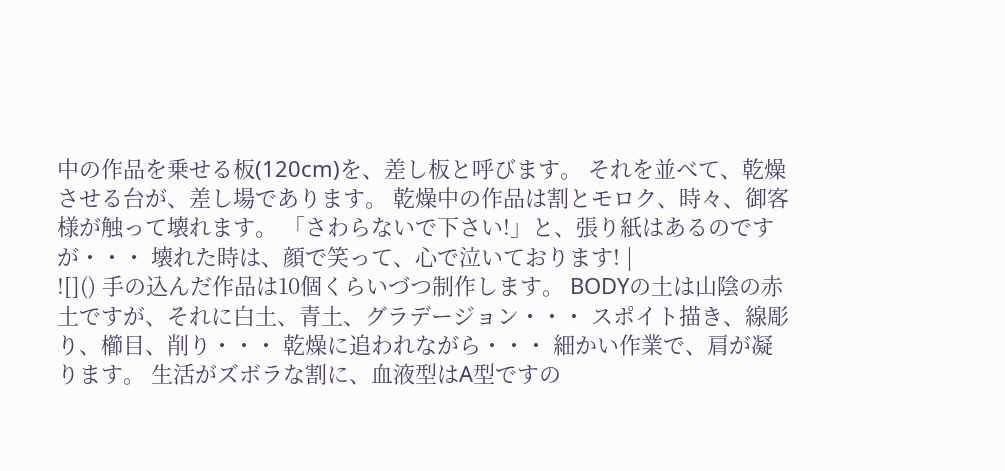中の作品を乗せる板(120cm)を、差し板と呼びます。 それを並べて、乾燥させる台が、差し場であります。 乾燥中の作品は割とモロク、時々、御客様が触って壊れます。 「さわらないで下さい!」と、張り紙はあるのですが・・・ 壊れた時は、顔で笑って、心で泣いております! |
![]() 手の込んだ作品は10個くらいづつ制作します。 BODYの土は山陰の赤土ですが、それに白土、青土、グラデージョン・・・ スポイト描き、線彫り、櫛目、削り・・・ 乾燥に追われながら・・・ 細かい作業で、肩が凝ります。 生活がズボラな割に、血液型はA型ですの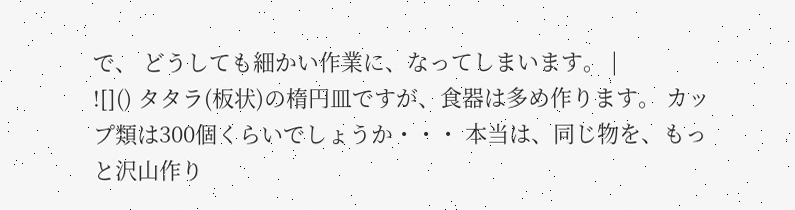で、 どうしても細かい作業に、なってしまいます。 |
![]() タタラ(板状)の楕円皿ですが、食器は多め作ります。 カップ類は300個くらいでしょうか・・・ 本当は、同じ物を、もっと沢山作り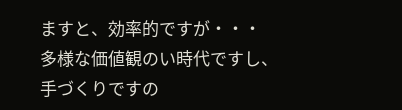ますと、効率的ですが・・・ 多様な価値観のい時代ですし、手づくりですの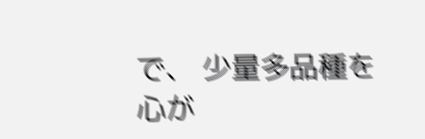で、 少量多品種を心が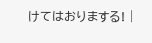けてはおりまする! |